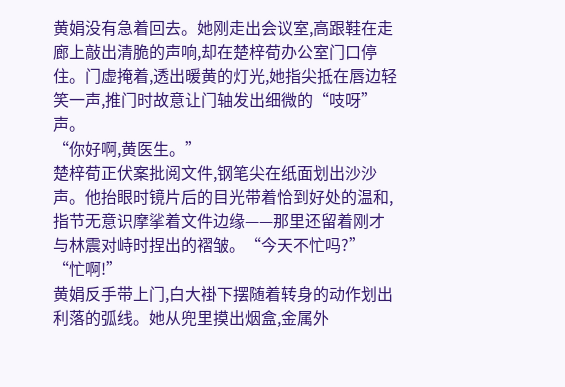黄娟没有急着回去。她刚走出会议室,高跟鞋在走廊上敲出清脆的声响,却在楚梓荀办公室门口停住。门虚掩着,透出暖黄的灯光,她指尖抵在唇边轻笑一声,推门时故意让门轴发出细微的“吱呀”
声。
“你好啊,黄医生。”
楚梓荀正伏案批阅文件,钢笔尖在纸面划出沙沙声。他抬眼时镜片后的目光带着恰到好处的温和,指节无意识摩挲着文件边缘——那里还留着刚才与林震对峙时捏出的褶皱。“今天不忙吗?”
“忙啊!”
黄娟反手带上门,白大褂下摆随着转身的动作划出利落的弧线。她从兜里摸出烟盒,金属外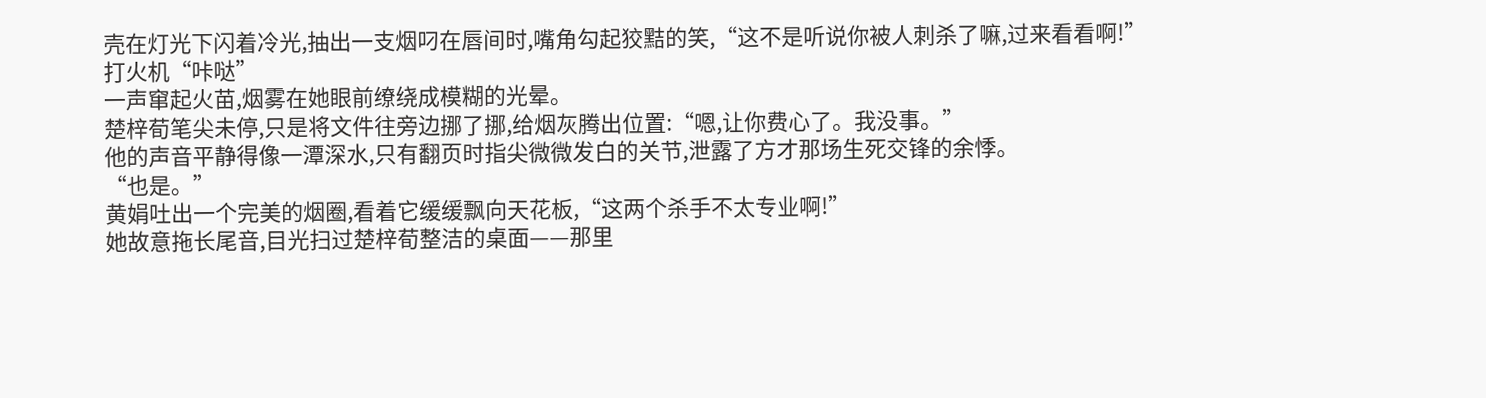壳在灯光下闪着冷光,抽出一支烟叼在唇间时,嘴角勾起狡黠的笑,“这不是听说你被人刺杀了嘛,过来看看啊!”
打火机“咔哒”
一声窜起火苗,烟雾在她眼前缭绕成模糊的光晕。
楚梓荀笔尖未停,只是将文件往旁边挪了挪,给烟灰腾出位置:“嗯,让你费心了。我没事。”
他的声音平静得像一潭深水,只有翻页时指尖微微发白的关节,泄露了方才那场生死交锋的余悸。
“也是。”
黄娟吐出一个完美的烟圈,看着它缓缓飘向天花板,“这两个杀手不太专业啊!”
她故意拖长尾音,目光扫过楚梓荀整洁的桌面——那里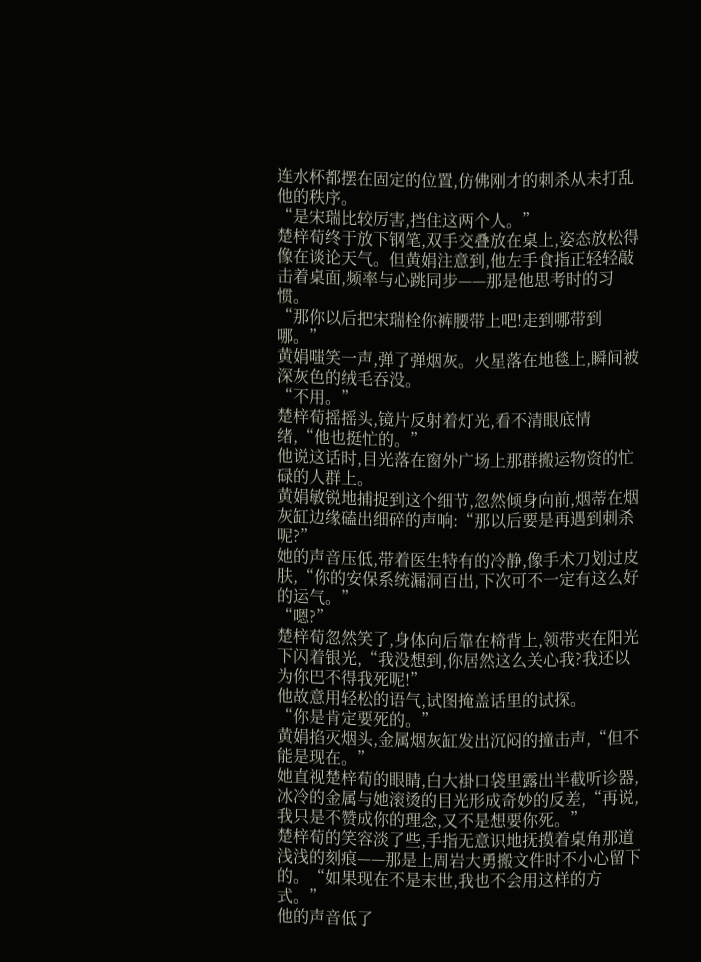连水杯都摆在固定的位置,仿佛刚才的刺杀从未打乱他的秩序。
“是宋瑞比较厉害,挡住这两个人。”
楚梓荀终于放下钢笔,双手交叠放在桌上,姿态放松得像在谈论天气。但黄娟注意到,他左手食指正轻轻敲击着桌面,频率与心跳同步——那是他思考时的习惯。
“那你以后把宋瑞栓你裤腰带上吧!走到哪带到哪。”
黄娟嗤笑一声,弹了弹烟灰。火星落在地毯上,瞬间被深灰色的绒毛吞没。
“不用。”
楚梓荀摇摇头,镜片反射着灯光,看不清眼底情绪,“他也挺忙的。”
他说这话时,目光落在窗外广场上那群搬运物资的忙碌的人群上。
黄娟敏锐地捕捉到这个细节,忽然倾身向前,烟蒂在烟灰缸边缘磕出细碎的声响:“那以后要是再遇到刺杀呢?”
她的声音压低,带着医生特有的冷静,像手术刀划过皮肤,“你的安保系统漏洞百出,下次可不一定有这么好的运气。”
“嗯?”
楚梓荀忽然笑了,身体向后靠在椅背上,领带夹在阳光下闪着银光,“我没想到,你居然这么关心我?我还以为你巴不得我死呢!”
他故意用轻松的语气,试图掩盖话里的试探。
“你是肯定要死的。”
黄娟掐灭烟头,金属烟灰缸发出沉闷的撞击声,“但不能是现在。”
她直视楚梓荀的眼睛,白大褂口袋里露出半截听诊器,冰冷的金属与她滚烫的目光形成奇妙的反差,“再说,我只是不赞成你的理念,又不是想要你死。”
楚梓荀的笑容淡了些,手指无意识地抚摸着桌角那道浅浅的刻痕——那是上周岩大勇搬文件时不小心留下的。“如果现在不是末世,我也不会用这样的方式。”
他的声音低了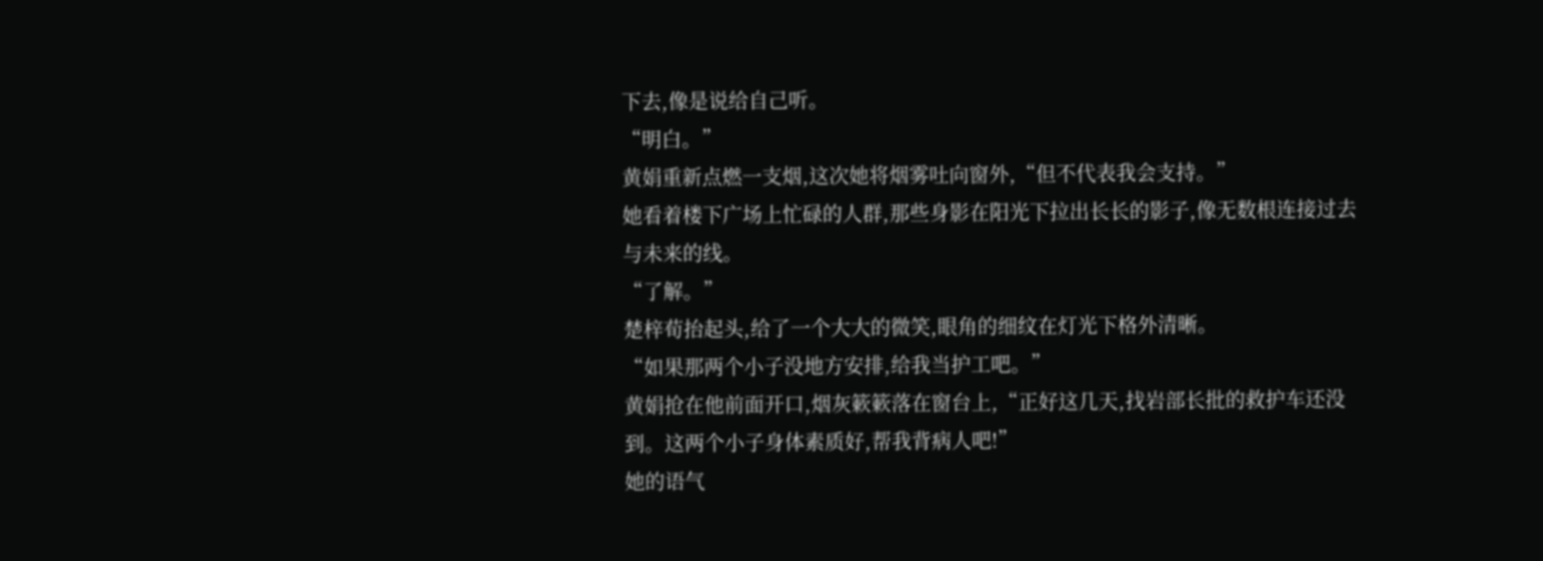下去,像是说给自己听。
“明白。”
黄娟重新点燃一支烟,这次她将烟雾吐向窗外,“但不代表我会支持。”
她看着楼下广场上忙碌的人群,那些身影在阳光下拉出长长的影子,像无数根连接过去与未来的线。
“了解。”
楚梓荀抬起头,给了一个大大的微笑,眼角的细纹在灯光下格外清晰。
“如果那两个小子没地方安排,给我当护工吧。”
黄娟抢在他前面开口,烟灰簌簌落在窗台上,“正好这几天,找岩部长批的救护车还没到。这两个小子身体素质好,帮我背病人吧!”
她的语气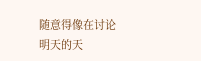随意得像在讨论明天的天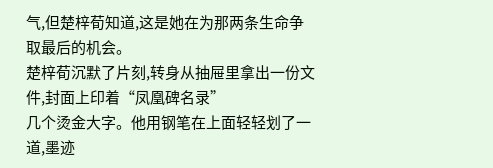气,但楚梓荀知道,这是她在为那两条生命争取最后的机会。
楚梓荀沉默了片刻,转身从抽屉里拿出一份文件,封面上印着“凤凰碑名录”
几个烫金大字。他用钢笔在上面轻轻划了一道,墨迹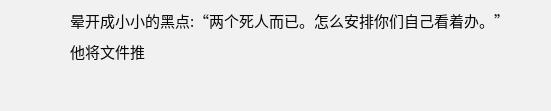晕开成小小的黑点:“两个死人而已。怎么安排你们自己看着办。”
他将文件推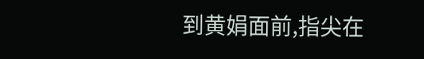到黄娟面前,指尖在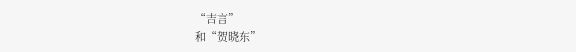“吉言”
和“贺晓东”